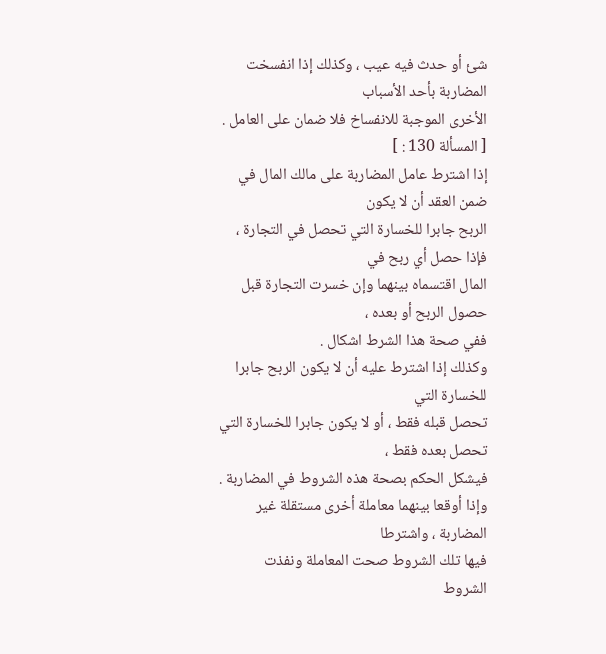شئ أو حدث فيه عيب ، وكذلك إذا انفسخت المضاربة بأحد الأسباب
الأخرى الموجبة للانفساخ فلا ضمان على العامل .
[ المسألة 130 : ]
إذا اشترط عامل المضاربة على مالك المال في ضمن العقد أن لا يكون
الربح جابرا للخسارة التي تحصل في التجارة ، فإذا حصل أي ربح في
المال اقتسماه بينهما وإن خسرت التجارة قبل حصول الربح أو بعده ،
ففي صحة هذا الشرط اشكال .
وكذلك إذا اشترط عليه أن لا يكون الربح جابرا للخسارة التي
تحصل قبله فقط ، أو لا يكون جابرا للخسارة التي تحصل بعده فقط ،
فيشكل الحكم بصحة هذه الشروط في المضاربة .
وإذا أوقعا بينهما معاملة أخرى مستقلة غير المضاربة ، واشترطا
فيها تلك الشروط صحت المعاملة ونفذت الشروط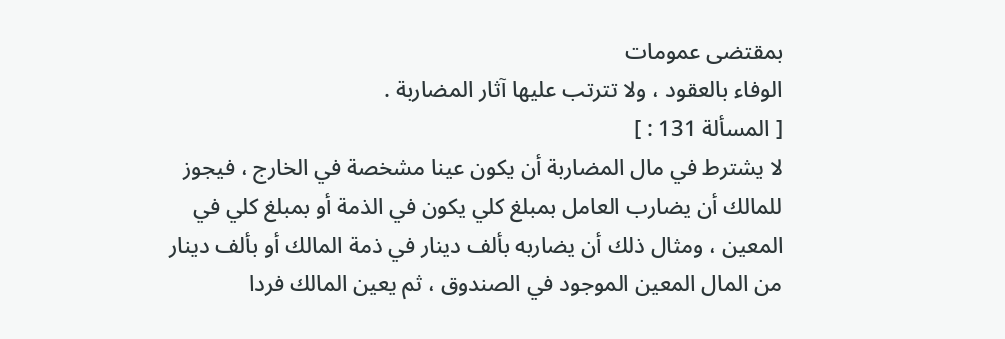بمقتضى عمومات
الوفاء بالعقود ، ولا تترتب عليها آثار المضاربة .
[ المسألة 131 : ]
لا يشترط في مال المضاربة أن يكون عينا مشخصة في الخارج ، فيجوز
للمالك أن يضارب العامل بمبلغ كلي يكون في الذمة أو بمبلغ كلي في
المعين ، ومثال ذلك أن يضاربه بألف دينار في ذمة المالك أو بألف دينار
من المال المعين الموجود في الصندوق ، ثم يعين المالك فردا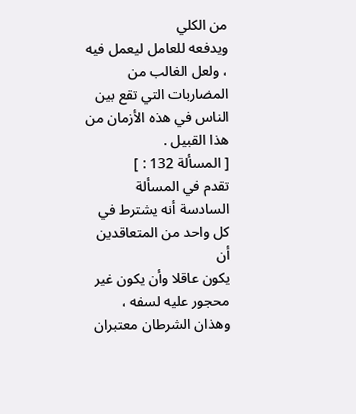من الكلي
ويدفعه للعامل ليعمل فيه ، ولعل الغالب من المضاربات التي تقع بين
الناس في هذه الأزمان من هذا القبيل .
[ المسألة 132 : ]
تقدم في المسألة السادسة أنه يشترط في كل واحد من المتعاقدين أن
يكون عاقلا وأن يكون غير محجور عليه لسفه ، وهذان الشرطان معتبران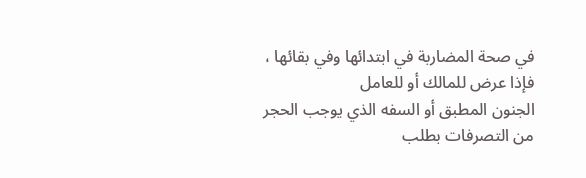في صحة المضاربة في ابتدائها وفي بقائها ، فإذا عرض للمالك أو للعامل
الجنون المطبق أو السفه الذي يوجب الحجر من التصرفات بطلب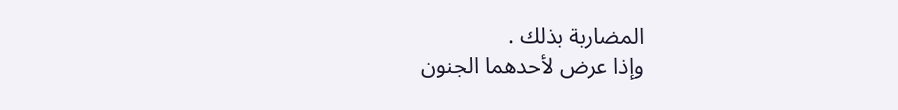المضاربة بذلك .
وإذا عرض لأحدهما الجنون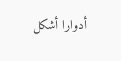أدوارا أشكل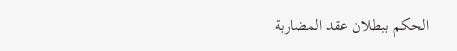الحكم ببطلان عقد المضاربة